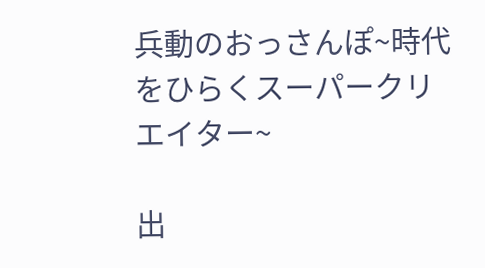兵動のおっさんぽ~時代をひらくスーパークリエイター~

出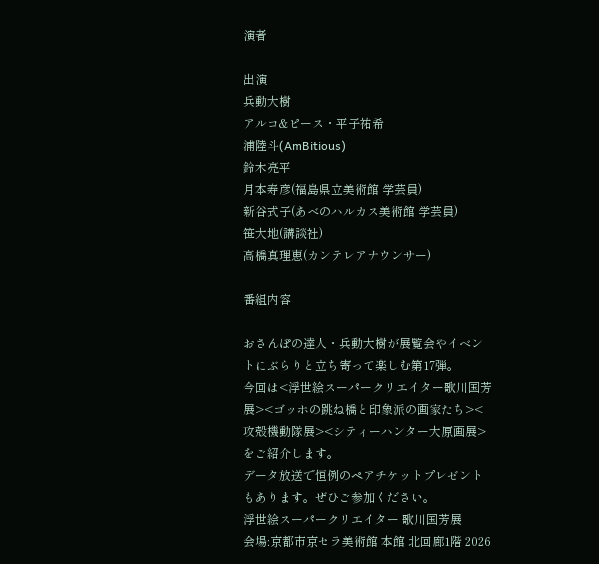演者

出演
兵動大樹
アルコ&ピース・平子祐希
浦陸斗(AmBitious)
鈴木亮平
月本寿彦(福島県立美術館 学芸員)
新谷式子(あべのハルカス美術館 学芸員)
笹大地(講談社)
高橋真理恵(カンテレアナウンサー)

番組内容

おさんぽの達人・兵動大樹が展覧会やイベントにぶらりと立ち寄って楽しむ第17弾。
今回は<浮世絵スーパークリエイター歌川国芳展><ゴッホの跳ね橋と印象派の画家たち><攻殻機動隊展><シティーハンター大原画展>をご紹介します。
データ放送で恒例のペアチケットプレゼントもあります。ぜひご参加ください。
浮世絵スーパークリエイター 歌川国芳展
会場:京都市京セラ美術館 本館 北回廊1階 2026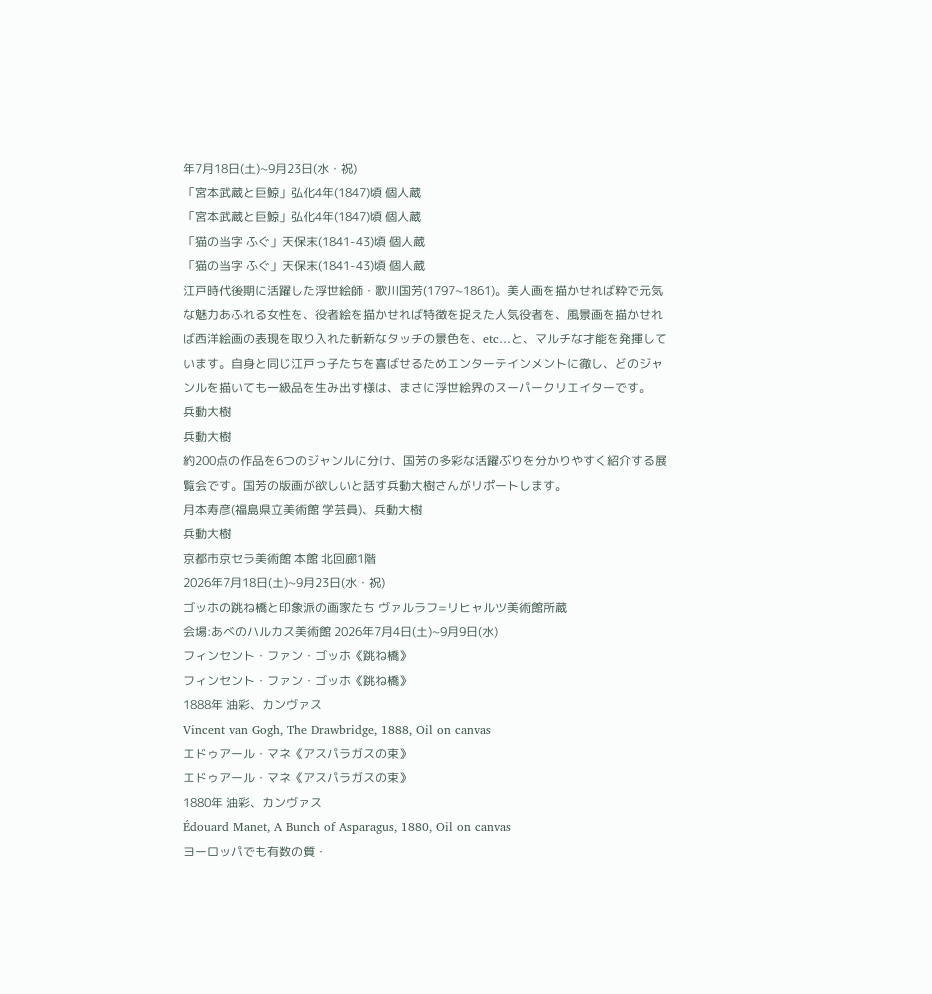年7月18日(土)~9月23日(水・祝)
「宮本武蔵と巨鯨」弘化4年(1847)頃 個人蔵
「宮本武蔵と巨鯨」弘化4年(1847)頃 個人蔵
「猫の当字 ふぐ」天保末(1841-43)頃 個人蔵
「猫の当字 ふぐ」天保末(1841-43)頃 個人蔵
江戸時代後期に活躍した浮世絵師・歌川国芳(1797~1861)。美人画を描かせれば粋で元気な魅力あふれる女性を、役者絵を描かせれば特徴を捉えた人気役者を、風景画を描かせれば西洋絵画の表現を取り入れた斬新なタッチの景色を、etc…と、マルチな才能を発揮しています。自身と同じ江戸っ子たちを喜ばせるためエンターテインメントに徹し、どのジャンルを描いても一級品を生み出す様は、まさに浮世絵界のスーパークリエイターです。
兵動大樹
兵動大樹
約200点の作品を6つのジャンルに分け、国芳の多彩な活躍ぶりを分かりやすく紹介する展覧会です。国芳の版画が欲しいと話す兵動大樹さんがリポートします。
月本寿彦(福島県立美術館 学芸員)、兵動大樹
兵動大樹
京都市京セラ美術館 本館 北回廊1階
2026年7月18日(土)~9月23日(水・祝)
ゴッホの跳ね橋と印象派の画家たち ヴァルラフ=リヒャルツ美術館所蔵
会場:あべのハルカス美術館 2026年7月4日(土)~9月9日(水)
フィンセント・ファン・ゴッホ《跳ね橋》
フィンセント・ファン・ゴッホ《跳ね橋》
1888年 油彩、カンヴァス
Vincent van Gogh, The Drawbridge, 1888, Oil on canvas
エドゥアール・マネ《アスパラガスの束》
エドゥアール・マネ《アスパラガスの束》
1880年 油彩、カンヴァス
Édouard Manet, A Bunch of Asparagus, 1880, Oil on canvas
ヨーロッパでも有数の質・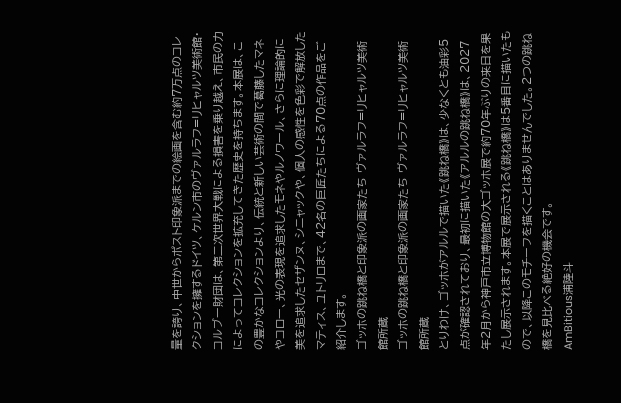量を誇り、中世からポスト印象派までの絵画を含む約7万点のコレクションを擁するドイツ、ケルン市のヴァルラフ=リヒャルツ美術館・コルブー財団は、第二次世界大戦による損害を乗り越え、市民の力によってコレクションを拡充してきた歴史を持ちます。本展は、この豊かなコレクションより、伝統と新しい芸術の間で葛藤したマネやコロー、光の表現を追求したモネやルノワール、さらに理論的に美を追求したセザンヌ、シニャックや、個人の感性を色彩で解放したマティス、ユトリロまで、42名の巨匠たちによる70点の作品をご紹介します。
ゴッホの跳ね橋と印象派の画家たち ヴァルラフ=リヒャルツ美術館所蔵
ゴッホの跳ね橋と印象派の画家たち ヴァルラフ=リヒャルツ美術館所蔵
とりわけ、ゴッホがアルルで描いた《跳ね橋》は、少なくとも油彩5点が確認されており、最初に描いた《アルルの跳ね橋》は、2027年2月から神戸市立博物館の大ゴッホ展で約70年ぶりの来日を果たし展示されます。本展で展示される《跳ね橋》は5番目に描いたもので、以降このモチーフを描くことはありませんでした。2つの跳ね橋を見比べる絶好の機会です。
AmBitious浦陸斗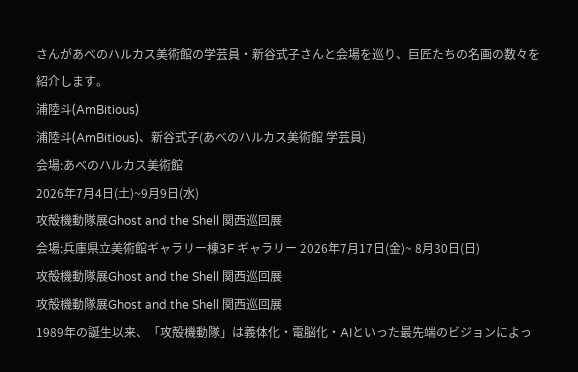さんがあべのハルカス美術館の学芸員・新谷式子さんと会場を巡り、巨匠たちの名画の数々を紹介します。
浦陸斗(AmBitious)
浦陸斗(AmBitious)、新谷式子(あべのハルカス美術館 学芸員)
会場:あべのハルカス美術館
2026年7月4日(土)~9月9日(水)
攻殻機動隊展Ghost and the Shell 関西巡回展
会場:兵庫県立美術館ギャラリー棟3F ギャラリー 2026年7月17日(金)~ 8月30日(日)
攻殻機動隊展Ghost and the Shell 関西巡回展
攻殻機動隊展Ghost and the Shell 関西巡回展
1989年の誕生以来、「攻殻機動隊」は義体化・電脳化・AIといった最先端のビジョンによっ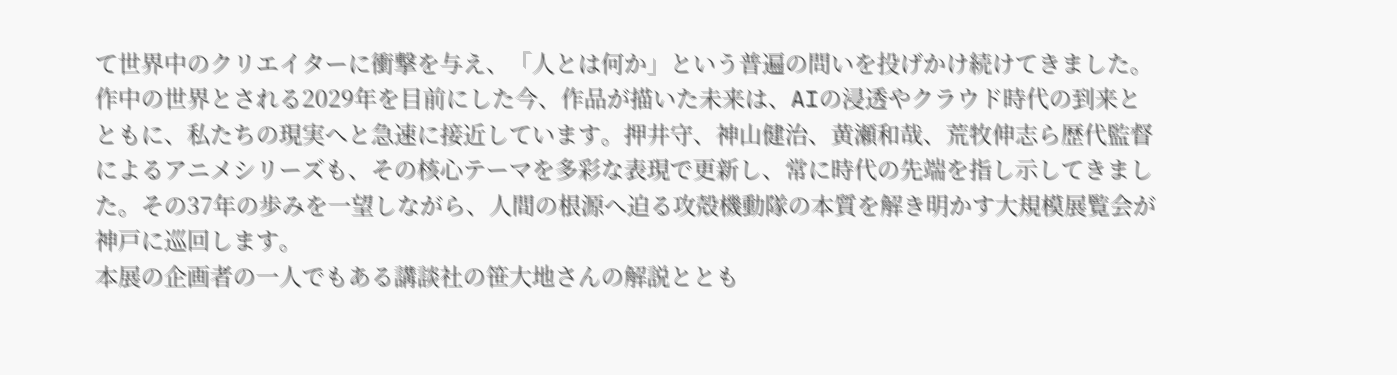て世界中のクリエイターに衝撃を与え、「人とは何か」という普遍の問いを投げかけ続けてきました。作中の世界とされる2029年を目前にした今、作品が描いた未来は、AIの浸透やクラウド時代の到来とともに、私たちの現実へと急速に接近しています。押井守、神山健治、黄瀬和哉、荒牧伸志ら歴代監督によるアニメシリーズも、その核心テーマを多彩な表現で更新し、常に時代の先端を指し示してきました。その37年の歩みを一望しながら、人間の根源へ迫る攻殻機動隊の本質を解き明かす大規模展覧会が神戸に巡回します。
本展の企画者の一人でもある講談社の笹大地さんの解説ととも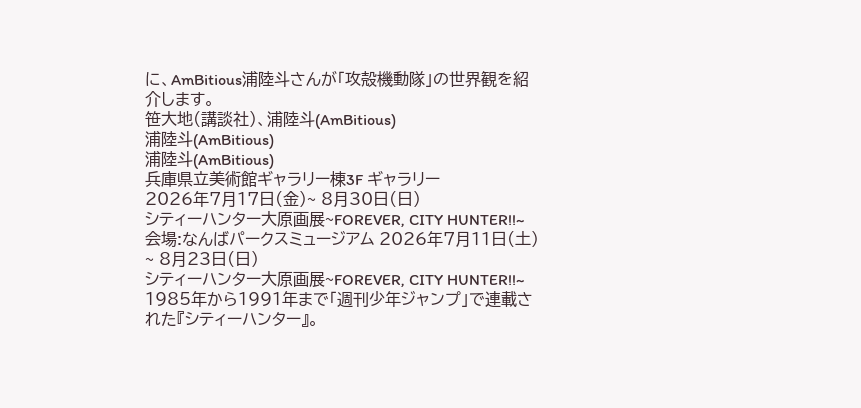に、AmBitious浦陸斗さんが「攻殻機動隊」の世界観を紹介します。
笹大地(講談社)、浦陸斗(AmBitious)
浦陸斗(AmBitious)
浦陸斗(AmBitious)
兵庫県立美術館ギャラリー棟3F ギャラリー
2026年7月17日(金)~ 8月30日(日)
シティーハンター大原画展~FOREVER, CITY HUNTER!!~
会場:なんばパークスミュージアム 2026年7月11日(土) ~ 8月23日(日)
シティーハンター大原画展~FOREVER, CITY HUNTER!!~
1985年から1991年まで「週刊少年ジャンプ」で連載された『シティーハンター』。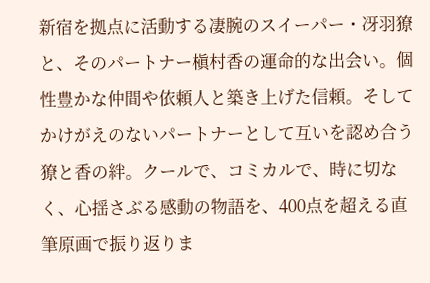新宿を拠点に活動する凄腕のスイーパー・冴羽獠と、そのパートナー槇村香の運命的な出会い。個性豊かな仲間や依頼人と築き上げた信頼。そしてかけがえのないパートナーとして互いを認め合う獠と香の絆。クールで、コミカルで、時に切なく、心揺さぶる感動の物語を、400点を超える直筆原画で振り返りま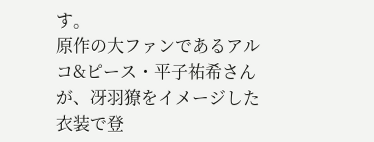す。
原作の大ファンであるアルコ&ピース・平子祐希さんが、冴羽獠をイメージした衣装で登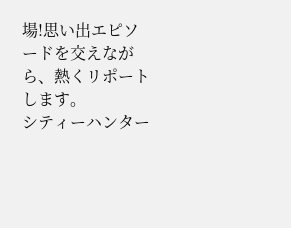場!思い出エピソードを交えながら、熱くリポートします。
シティーハンター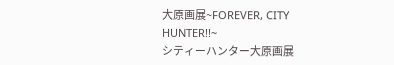大原画展~FOREVER, CITY HUNTER!!~
シティーハンター大原画展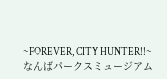~FOREVER, CITY HUNTER!!~
なんばパークスミュージアム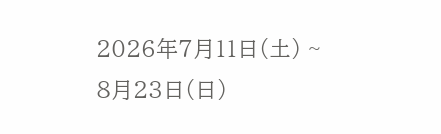2026年7月11日(土) ~ 8月23日(日)